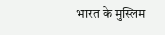भारत के मुस्लिम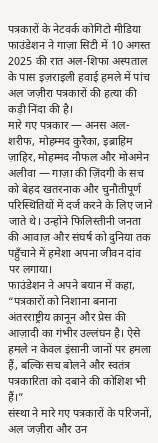पत्रकारों के नेटवर्क कोगिटो मीडिया फाउंडेशन ने गाज़ा सिटी में 10 अगस्त 2025 की रात अल-शिफा अस्पताल के पास इज़राइली हवाई हमले में पांच अल जज़ीरा पत्रकारों की हत्या की कड़ी निंदा की है।
मारे गए पत्रकार — अनस अल-शरीफ, मोहम्मद कुरैका, इब्राहिम ज़ाहिर, मोहम्मद नौफल और मोअमेन अलीवा — गाज़ा की ज़िंदगी के सच को बेहद खतरनाक और चुनौतीपूर्ण परिस्थितियों में दर्ज करने के लिए जाने जाते थे। उन्होंने फिलिस्तीनी जनता की आवाज़ और संघर्ष को दुनिया तक पहुँचाने में हमेशा अपना जीवन दांव पर लगाया।
फाउंडेशन ने अपने बयान में कहा, “पत्रकारों को निशाना बनाना अंतरराष्ट्रीय क़ानून और प्रेस की आज़ादी का गंभीर उल्लंघन है। ऐसे हमले न केवल इंसानी जानों पर हमला हैं, बल्कि सच बोलने और स्वतंत्र पत्रकारिता को दबाने की कोशिश भी हैं।”
संस्था ने मारे गए पत्रकारों के परिजनों, अल जज़ीरा और उन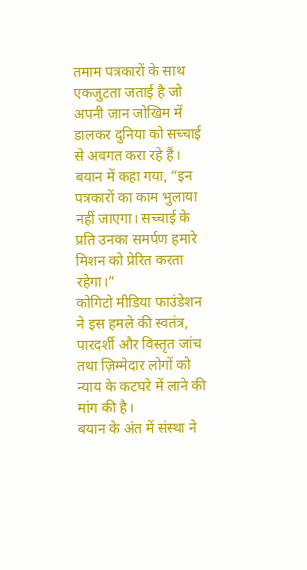तमाम पत्रकारों के साथ एकजुटता जताई है जो अपनी जान जोखिम में डालकर दुनिया को सच्चाई से अवगत करा रहे हैं। बयान में कहा गया, “इन पत्रकारों का काम भुलाया नहीं जाएगा। सच्चाई के प्रति उनका समर्पण हमारे मिशन को प्रेरित करता रहेगा।”
कोगिटो मीडिया फाउंडेशन ने इस हमले की स्वतंत्र, पारदर्शी और विस्तृत जांच तथा ज़िम्मेदार लोगों को न्याय के कटघरे में लाने की मांग की है।
बयान के अंत में संस्था ने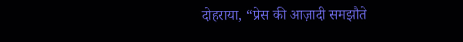दोहराया, “प्रेस की आज़ादी समझौते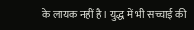के लायक नहीं है। युद्ध में भी सच्चाई की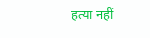हत्या नहीं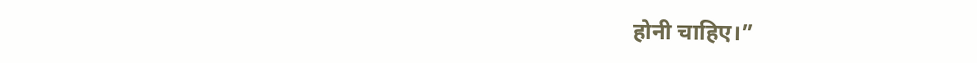होनी चाहिए।”